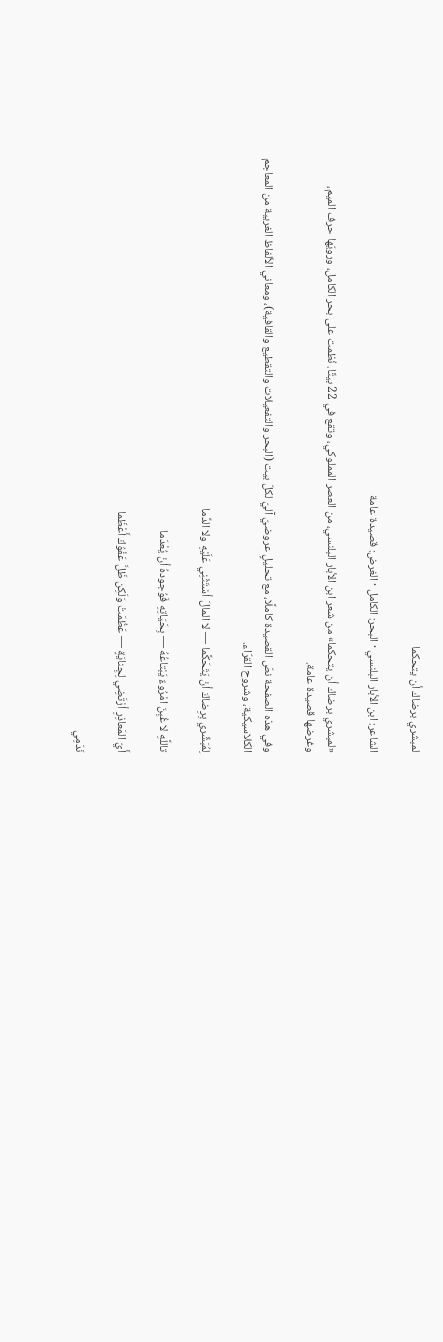لمبشري برضاك أن يتحكما

الشاعر: ابن الأبار البلنسي · البحر: الكامل · الغرض: قصيدة عامة

«لمبشري برضاك أن يتحكما» من شعر ابن الأبار البلنسي، من العصر المملوكي، وتقع في 22 بيتًا. نُظمت على بحر الكامل، ورويّها حرف الميم، وغرضها قصيدة عامة.

وفي هذه الصفحة نصّ القصيدة كاملًا، مع تحليلٍ عروضيّ آليّ لكلّ بيت (البحر والتفعيلات والتقطيع والقافية)، ومعاني الألفاظ الغريبة من المعاجم الكلاسيكية، وشروح القرّاء.

لِمُبَشِّري بِرِضاكَ أنْ يَتَحَكَّما — لا المالَ أسْتَثْنِي عَلَيْهِ ولا الدِّما

تاللَّهِ لا غُبِنَ امْرُوءٌ يَبْتاعُهُ — بِحَيَاتِهِ فَوُجودهُ أنْ يُعْدَما

أَيّ المَعاذِرِ أرْتَضِي لِجِنايَةٍ — عَظُمَتْ وَلَكِن ظَلَّ عَفْوُكَ أَعْظَما

نَدَمِي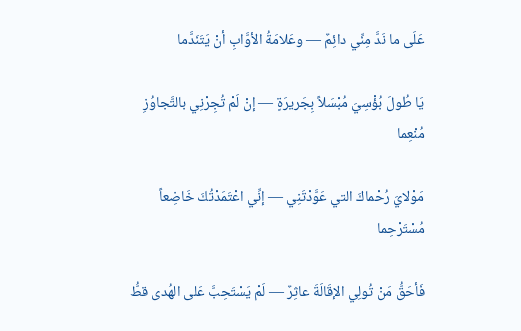عَلَى ما نَدَّ مِنِّي دائِمٌ — وعَلامَةُ الأوَّابِ أنْ يَتَنَدَّما

يَا طُولَ بُؤْسِيَ مُبْسَلاً بِجَريرَةٍ — إنْ لَمْ تُجِرْنِي بالتَّجاوُزِ مُنْعِما

مَوْلايَ رُحْماكَ التي عَوَّدْتَنِي — إنِّي اعْتَمَدْتُكَ خَاضِعاً مُسْتَرْحِما

فَأحَقُّ مَنْ تُولِي الإقَالَةَ عاثِرٌ — لَمْ يَسْتَحِبَّ عَلى الهُدى قطُّ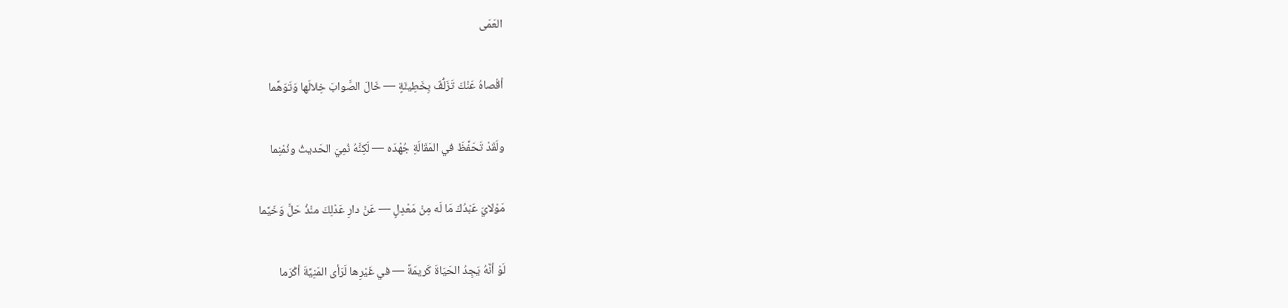العَمَى

أقْصاهُ عَنْكَ تَزَلُّفٌ بِخَطِيئَةٍ — خَالَ الصَّوابَ خِلالَها وَتَوَهَّما

ولَقَدْ تَحَفَّظَ في المَقَالَةِ جُهْدَه — لَكِنَّهُ نُمِيَ الحَديثُ ونُمْنِما

مَوْلايَ عَبْدُكَ مَا لَه مِنْ مَعْدِلٍ — عَنْ دارِ عَدْلِكَ منْذُ حَلَّ وَخَيَّما

لَوْ أنَّهُ يَجِدُ الحَيَاةَ كَريمَةً — في غَيْرِها لَرَأى المَنِيَّةَ أكْرَما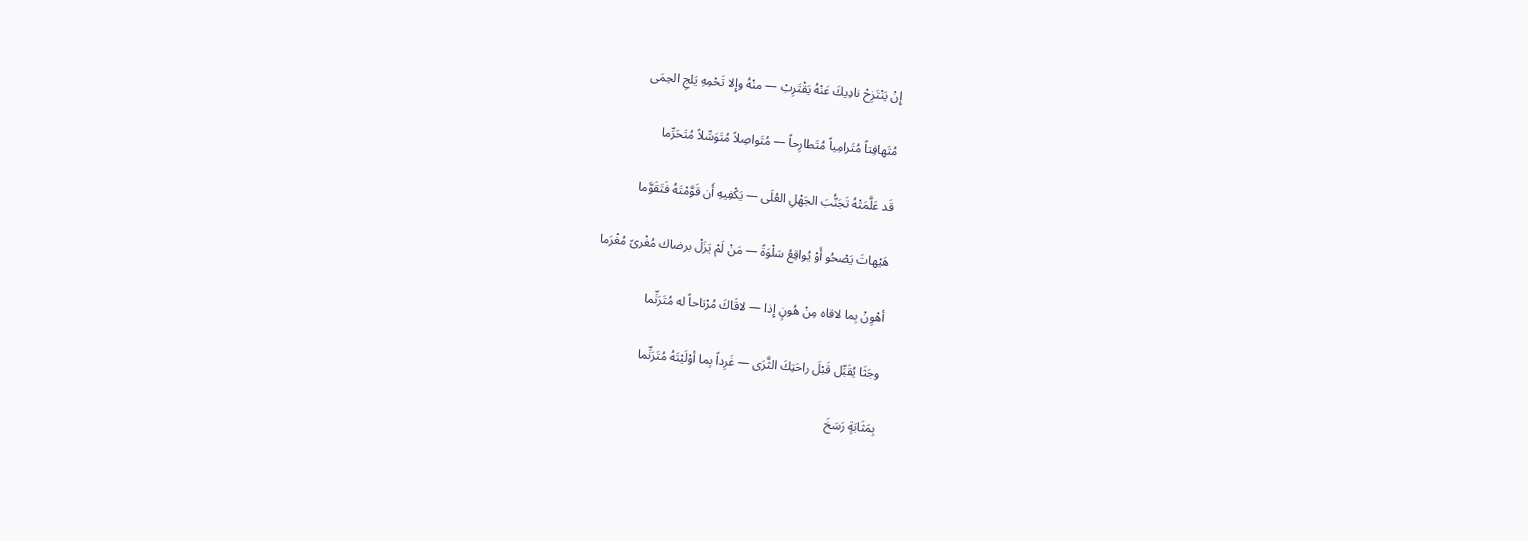إِنْ يَنْتَزِحْ نادِيكَ عَنْهُ يَقْتَرِبْ — منْهُ وإِلا تَحْمِهِ يَلجِ الحِمَى

مُتَهافِتاً مُتَرامِياً مُتَطارِحاً — مُتَواصِلاً مُتَوَسِّلاً مُتَحَرِّما

قَد عَلَّمَتْهُ تَجَنُّبَ الجَهْلِ العُلَى — يَكْفِيهِ أَن قَوَّمْتَهُ فَتَقَوَّما

هَيْهاتَ يَصْحُو أَوْ يُواقِعُ سَلْوَةً — مَنْ لَمْ يَزَلْ برضاك مُغْرىً مُغْرَما

أهْوِنْ بِما لاقاه مِنْ هُونٍ إِذا — لاقَاكَ مُرْتاحاً له مُتَرَنِّما

وجَثَا يُقَبِّل قَبْلَ راحَتِكَ الثَّرَى — غَرِداً بِما أوْلَيْتَهُ مُتَرَنِّما

بِمَثَابَةٍ رَسَخَ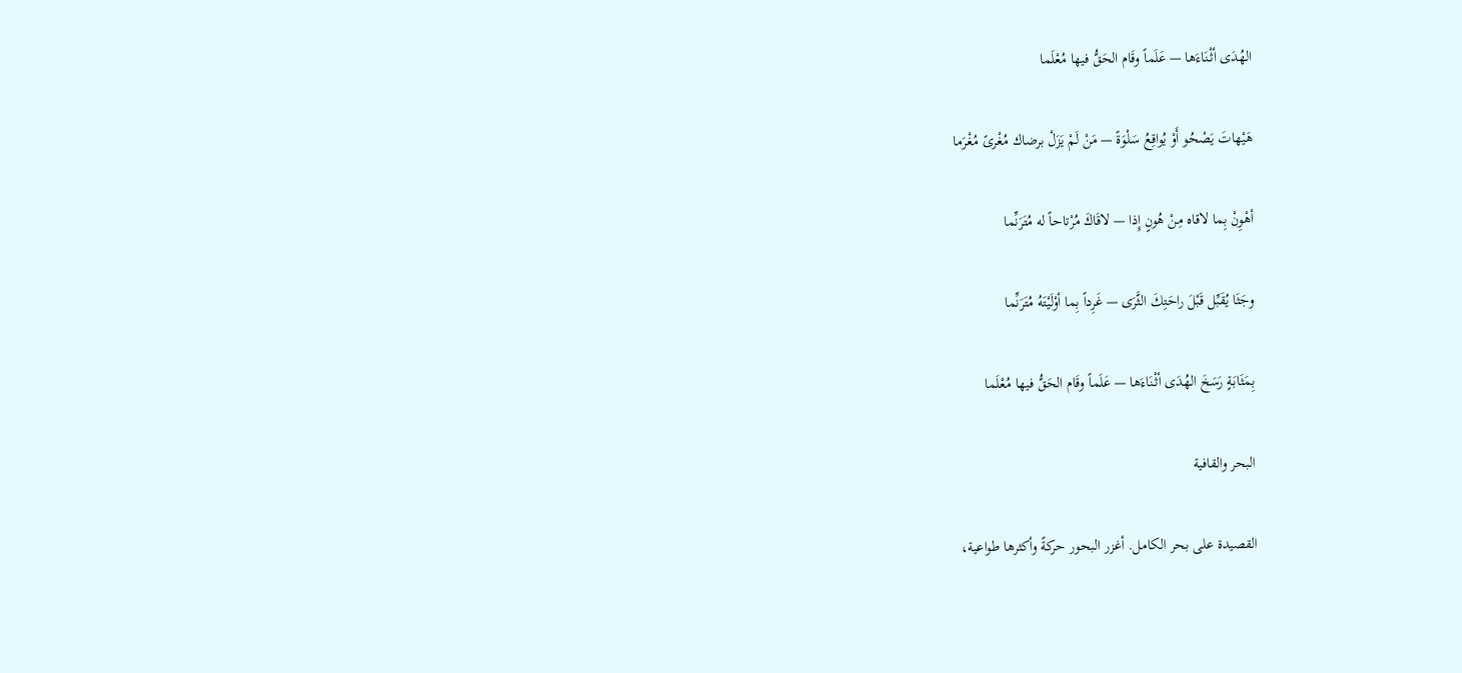الهُدَى أثْنَاءَها — عَلَماً وقَام الحَقُّ فيها مُعْلَما

هَيْهاتَ يَصْحُو أَوْ يُواقِعُ سَلْوَةً — مَنْ لَمْ يَزَلْ برضاك مُغْرىً مُغْرَما

أهْوِنْ بِما لاقاه مِنْ هُونٍ إِذا — لاقَاكَ مُرْتاحاً له مُتَرَنِّما

وجَثَا يُقَبِّل قَبْلَ راحَتِكَ الثَّرَى — غَرِداً بِما أوْلَيْتَهُ مُتَرَنِّما

بِمَثَابَةٍ رَسَخَ الهُدَى أثْنَاءَها — عَلَماً وقَام الحَقُّ فيها مُعْلَما

البحر والقافية

القصيدة على بحر الكامل. أغزر البحور حركةً وأكثرها طواعية،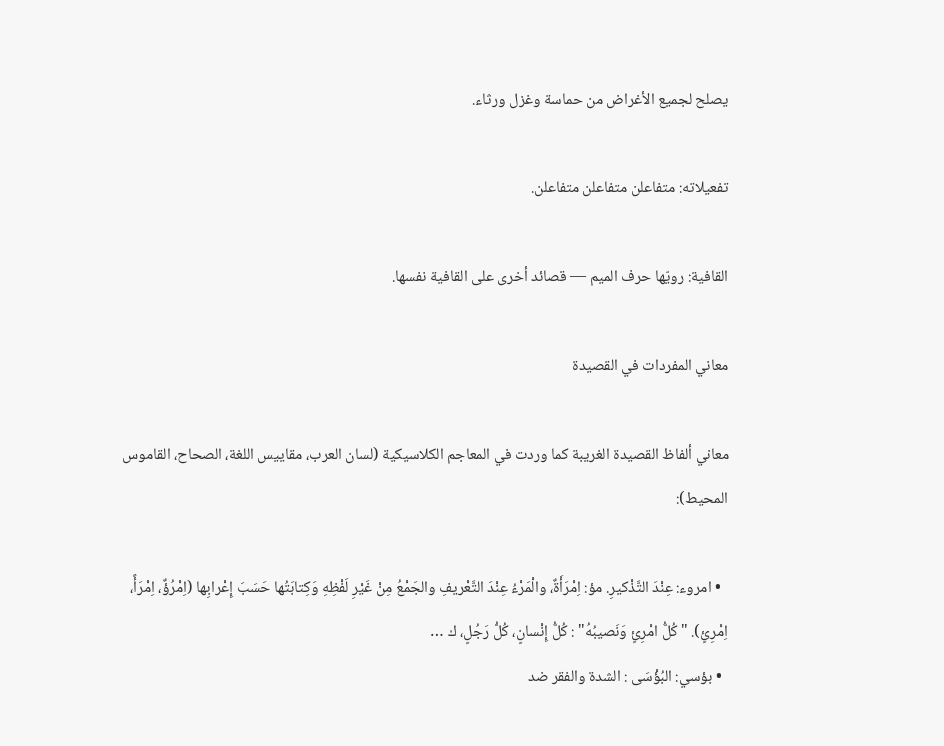يصلح لجميع الأغراض من حماسة وغزل ورثاء.

تفعيلاته: متفاعلن متفاعلن متفاعلن.

القافية: رويّها حرف الميم — قصائد أخرى على القافية نفسها.

معاني المفردات في القصيدة

معاني ألفاظ القصيدة الغريبة كما وردت في المعاجم الكلاسيكية (لسان العرب، مقاييس اللغة، الصحاح، القاموس المحيط):

  • امروء: عِنْدَ التَّذْكيرِ. مؤ: اِمْرَأَةٌ، والْمَرْءُ عِنْدَ التَّعْريفِ والجَمْعُ مِنْ غَيْرِ لَفْظِهِ وَكِتابَتُها حَسَبَ إِعْرابِها (اِمْرُؤٌ، اِمْرَأً، اِمْرِئٍ). "كُلُّ امْرِئٍ وَنَصيبُهُ" : كُلُّ إِنْسانٍ، كُلُّ رَجُلٍ، ك …
  • بؤسي: البُؤْسَى : الشدة والفقر ضد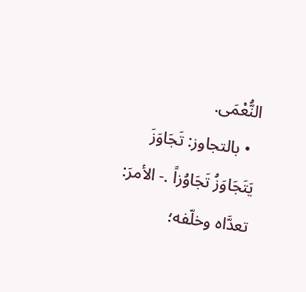النُّعْمَى.
  • بالتجاوز: تَجَاوَزَ يَتَجَاوَزُ تَجَاوُزاً .- الأمرَ: تعدَّاه وخلّفه؛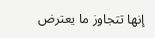إنها تتجاوز ما يعترض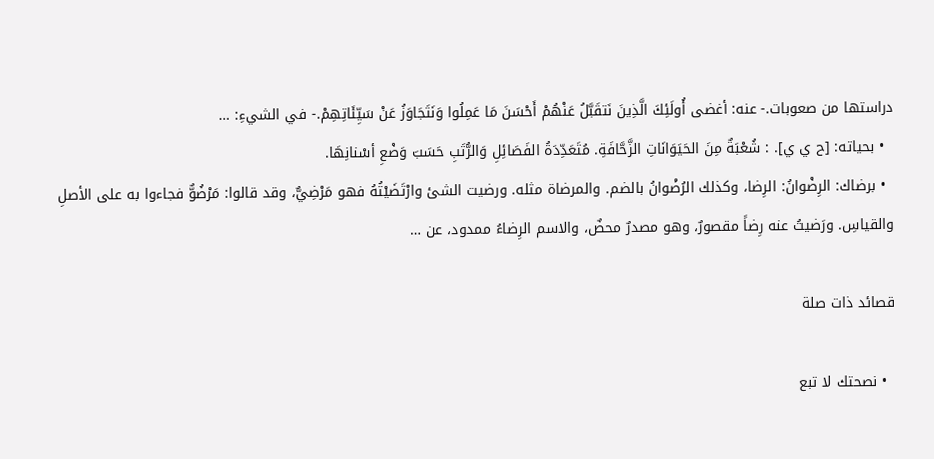دراستها من صعوبات.- عنه: أغضى أُولَئِكَ الَّذِينَ نَتقَبَّلُ عَنْهُمْ أَحْسَنَ مَا عَمِلُوا وَنَتَجَاوَزُ عَنْ سَيِّئَاتِهِمْ.- في الشيءِ: …
  • بحياته: [ح ي ي]. : شُعْبَةٌ مِنَ الحَيَوَانَاتِ الزَّحَّافَةِ. مُتَعَدِّدَةُ الفَصَائِلِ وَالرُّتَبِ حَسَبَ وَضْعِ أسْنانِهَا.
  • برضاك: الرِضْوانُ: الرِضا، وكذلك الرُضْوانُ بالضم. والمرضاة مثله. ورضيت الشئ وارْتَضَيْتُهُ فهو مَرْضِيٌّ، وقد قالوا: مَرْضُوٌّ فجاءوا به على الأصلِ والقياسِ. ورَضيتُ عنه رِضاً مقصورٌ، وهو مصدرٌ محضٌ، والاسم الرِضاءُ ممدود، عن …

قصائد ذات صلة

  • نصحتك لا تبع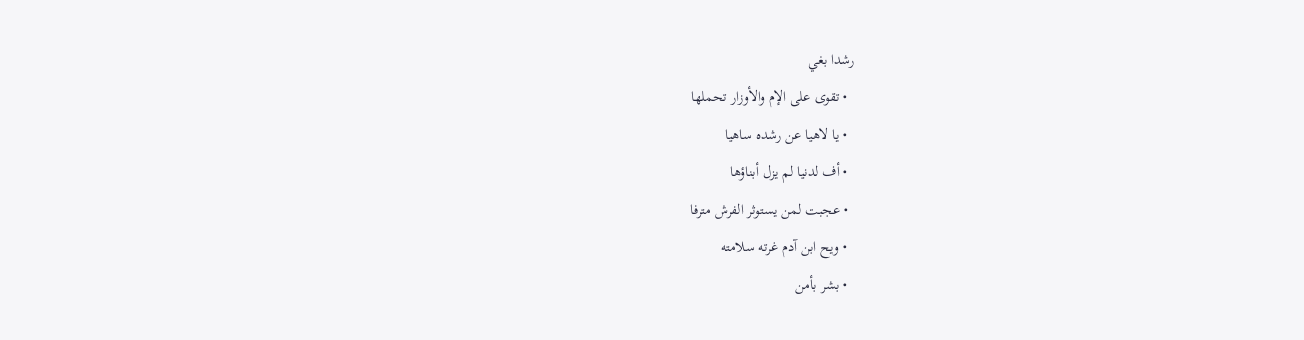رشدا بغي
  • تقوى على الإم والأوزار تحملها
  • يا لاهيا عن رشده ساهيا
  • أف لدنيا لم يزل أبناؤها
  • عجبت لمن يستوثر الفرش مترفا
  • ويح ابن آدم غرته سلامته
  • بشر بأمن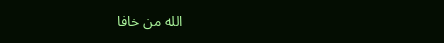الله من خافا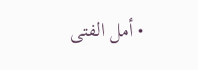• أمل الفتى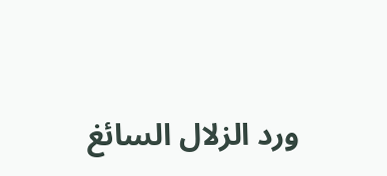ورد الزلال السائغ